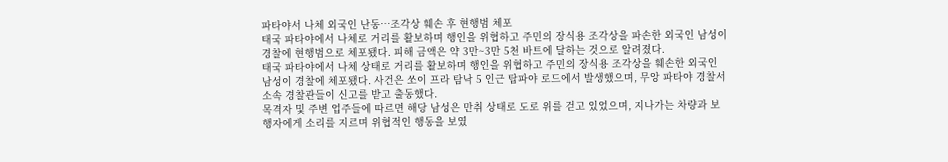파타야서 나체 외국인 난동…조각상 훼손 후 현행범 체포
태국 파타야에서 나체로 거리를 활보하며 행인을 위협하고 주민의 장식용 조각상을 파손한 외국인 남성이 경찰에 현행범으로 체포됐다. 피해 금액은 약 3만~3만 5천 바트에 달하는 것으로 알려졌다.
태국 파타야에서 나체 상태로 거리를 활보하며 행인을 위협하고 주민의 장식용 조각상을 훼손한 외국인 남성이 경찰에 체포됐다. 사건은 쏘이 프라 탐낙 5 인근 탑파야 로드에서 발생했으며, 무앙 파타야 경찰서 소속 경찰관들이 신고를 받고 출동했다.
목격자 및 주변 업주들에 따르면 해당 남성은 만취 상태로 도로 위를 걷고 있었으며, 지나가는 차량과 보행자에게 소리를 지르며 위협적인 행동을 보였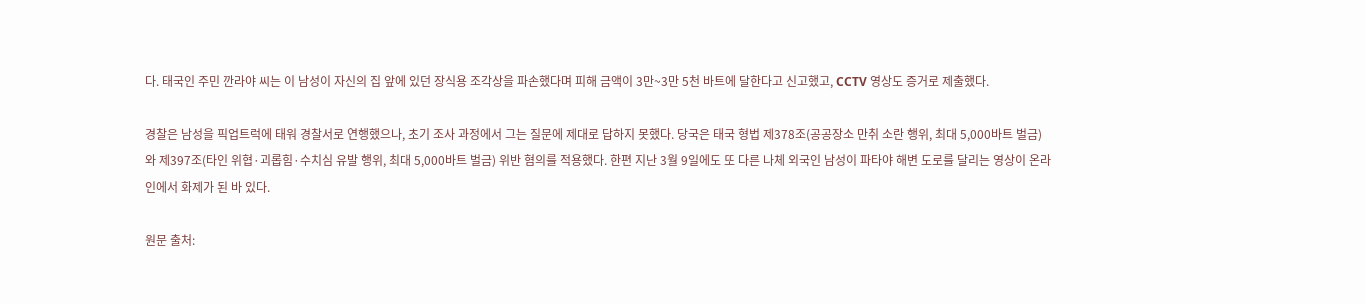다. 태국인 주민 깐라야 씨는 이 남성이 자신의 집 앞에 있던 장식용 조각상을 파손했다며 피해 금액이 3만~3만 5천 바트에 달한다고 신고했고, CCTV 영상도 증거로 제출했다.

경찰은 남성을 픽업트럭에 태워 경찰서로 연행했으나, 초기 조사 과정에서 그는 질문에 제대로 답하지 못했다. 당국은 태국 형법 제378조(공공장소 만취 소란 행위, 최대 5,000바트 벌금)와 제397조(타인 위협·괴롭힘·수치심 유발 행위, 최대 5,000바트 벌금) 위반 혐의를 적용했다. 한편 지난 3월 9일에도 또 다른 나체 외국인 남성이 파타야 해변 도로를 달리는 영상이 온라인에서 화제가 된 바 있다.

원문 출처: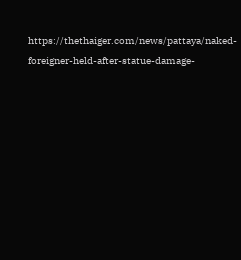https://thethaiger.com/news/pattaya/naked-foreigner-held-after-statue-damage-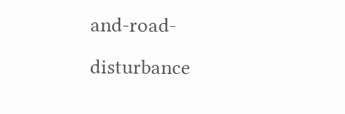and-road-disturbance